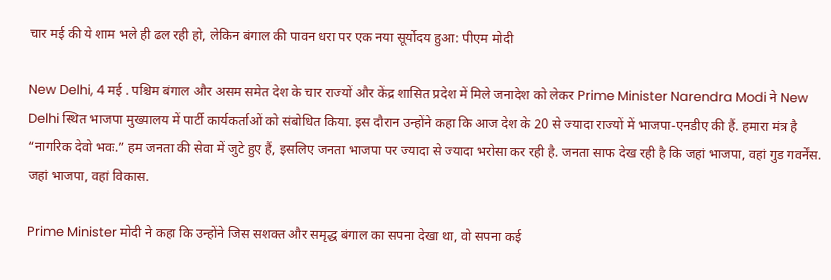चार मई की ये शाम भले ही ढल रही हो, लेकिन बंगाल की पावन धरा पर एक नया सूर्योदय हुआ: पीएम मोदी

New Delhi, 4 मई . पश्चिम बंगाल और असम समेत देश के चार राज्यों और केंद्र शासित प्रदेश में मिले जनादेश को लेकर Prime Minister Narendra Modi ने New Delhi स्थित भाजपा मुख्यालय में पार्टी कार्यकर्ताओं को संबोधित किया. इस दौरान उन्होंने कहा कि आज देश के 20 से ज्यादा राज्यों में भाजपा-एनडीए की हैं. हमारा मंत्र है “नागरिक देवो भवः.” हम जनता की सेवा में जुटे हुए हैं, इसलिए जनता भाजपा पर ज्यादा से ज्यादा भरोसा कर रही है. जनता साफ देख रही है कि जहां भाजपा, वहां गुड गवर्नेंस. जहां भाजपा, वहां विकास.

Prime Minister मोदी ने कहा कि उन्होंने जिस सशक्त और समृद्ध बंगाल का सपना देखा था, वो सपना कई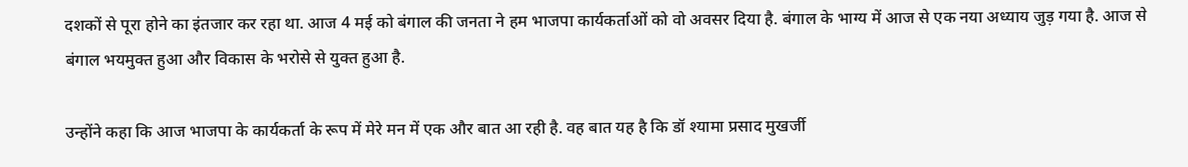दशकों से पूरा होने का इंतजार कर रहा था. आज 4 मई को बंगाल की जनता ने हम भाजपा कार्यकर्ताओं को वो अवसर दिया है. बंगाल के भाग्य में आज से एक नया अध्याय जुड़ गया है. आज से बंगाल भयमुक्त हुआ और विकास के भरोसे से युक्त हुआ है.

उन्होंने कहा कि आज भाजपा के कार्यकर्ता के रूप में मेरे मन में एक और बात आ रही है. वह बात यह है कि डॉ श्यामा प्रसाद मुखर्जी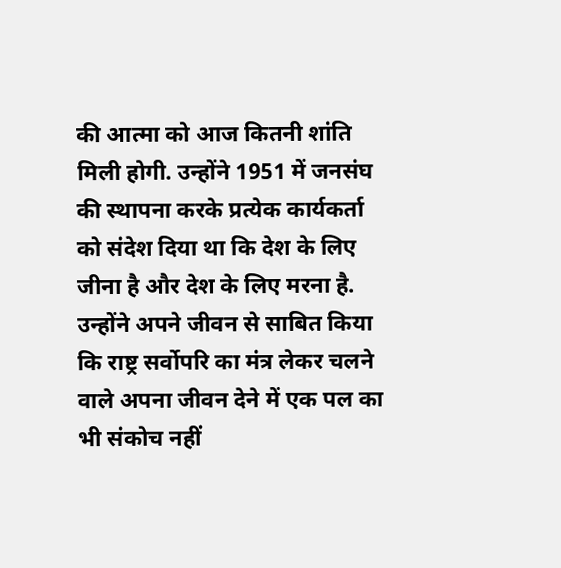की आत्मा को आज कितनी शांति मिली होगी. उन्होंने 1951 में जनसंघ की स्थापना करके प्रत्येक कार्यकर्ता को संदेश दिया था कि देश के लिए जीना है और देश के लिए मरना है. उन्होंने अपने जीवन से साबित किया कि राष्ट्र सर्वोपरि का मंत्र लेकर चलने वाले अपना जीवन देने में एक पल का भी संकोच नहीं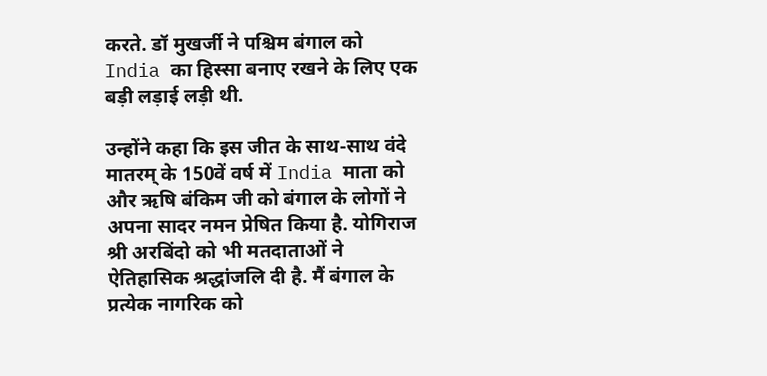करते. डॉ मुखर्जी ने पश्चिम बंगाल को India का हिस्सा बनाए रखने के लिए एक बड़ी लड़ाई लड़ी थी.

उन्होंने कहा कि इस जीत के साथ-साथ वंदे मातरम् के 150वें वर्ष में India माता को और ऋषि बंकिम जी को बंगाल के लोगों ने अपना सादर नमन प्रेषित किया है. योगिराज श्री अरबिंदो को भी मतदाताओं ने ऐतिहासिक श्रद्धांजलि दी है. मैं बंगाल के प्रत्येक नागरिक को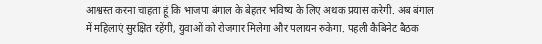आश्वस्त करना चाहता हूं कि भाजपा बंगाल के बेहतर भविष्य के लिए अथक प्रयास करेगी. अब बंगाल में महिलाएं सुरक्षित रहेंगी, युवाओं को रोजगार मिलेगा और पलायन रुकेगा. पहली कैबिनेट बैठक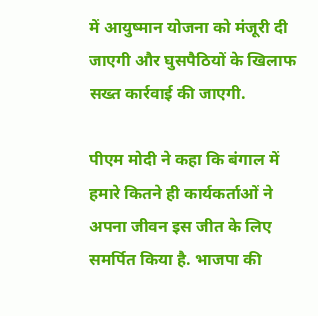में आयुष्मान योजना को मंजूरी दी जाएगी और घुसपैठियों के खिलाफ सख्त कार्रवाई की जाएगी.

पीएम मोदी ने कहा कि बंगाल में हमारे कितने ही कार्यकर्ताओं ने अपना जीवन इस जीत के लिए समर्पित किया है. भाजपा की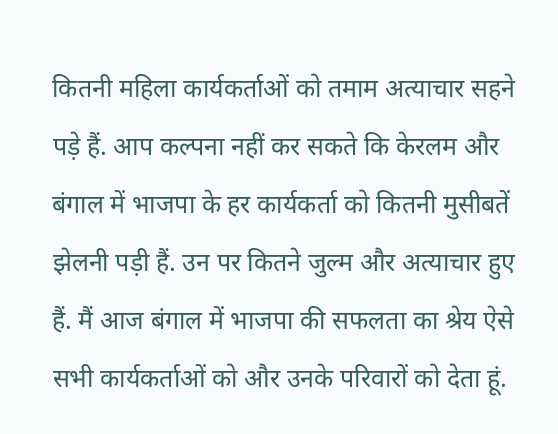कितनी महिला कार्यकर्ताओं को तमाम अत्याचार सहने पड़े हैं. आप कल्पना नहीं कर सकते कि केरलम और बंगाल में भाजपा के हर कार्यकर्ता को कितनी मुसीबतें झेलनी पड़ी हैं. उन पर कितने जुल्म और अत्याचार हुए हैं. मैं आज बंगाल में भाजपा की सफलता का श्रेय ऐसे सभी कार्यकर्ताओं को और उनके परिवारों को देता हूं.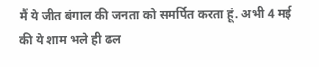मैं ये जीत बंगाल की जनता को समर्पित करता हूं. अभी 4 मई की ये शाम भले ही ढल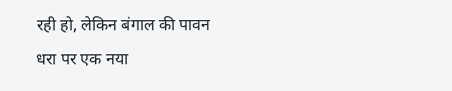रही हो, लेकिन बंगाल की पावन धरा पर एक नया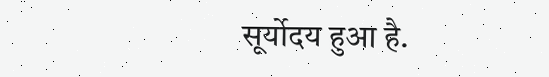सूर्योदय हुआ है.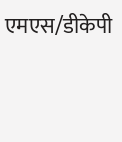एमएस/डीकेपी